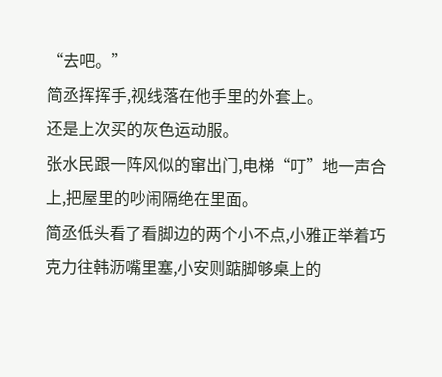“去吧。”
简丞挥挥手,视线落在他手里的外套上。
还是上次买的灰色运动服。
张水民跟一阵风似的窜出门,电梯“叮”地一声合上,把屋里的吵闹隔绝在里面。
简丞低头看了看脚边的两个小不点,小雅正举着巧克力往韩沥嘴里塞,小安则踮脚够桌上的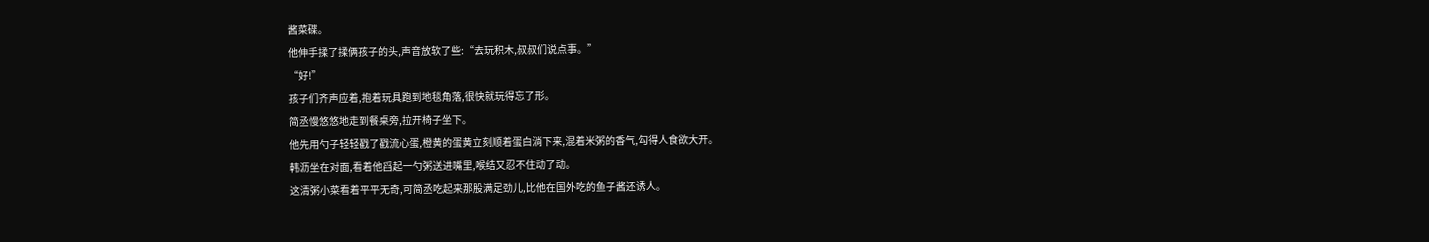酱菜碟。
他伸手揉了揉俩孩子的头,声音放软了些:“去玩积木,叔叔们说点事。”
“好!”
孩子们齐声应着,抱着玩具跑到地毯角落,很快就玩得忘了形。
简丞慢悠悠地走到餐桌旁,拉开椅子坐下。
他先用勺子轻轻戳了戳流心蛋,橙黄的蛋黄立刻顺着蛋白淌下来,混着米粥的香气,勾得人食欲大开。
韩沥坐在对面,看着他舀起一勺粥送进嘴里,喉结又忍不住动了动。
这清粥小菜看着平平无奇,可简丞吃起来那股满足劲儿,比他在国外吃的鱼子酱还诱人。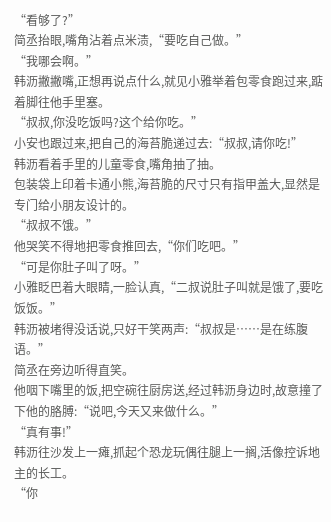“看够了?”
简丞抬眼,嘴角沾着点米渍,“要吃自己做。”
“我哪会啊。”
韩沥撇撇嘴,正想再说点什么,就见小雅举着包零食跑过来,踮着脚往他手里塞。
“叔叔,你没吃饭吗?这个给你吃。”
小安也跟过来,把自己的海苔脆递过去:“叔叔,请你吃!”
韩沥看着手里的儿童零食,嘴角抽了抽。
包装袋上印着卡通小熊,海苔脆的尺寸只有指甲盖大,显然是专门给小朋友设计的。
“叔叔不饿。”
他哭笑不得地把零食推回去,“你们吃吧。”
“可是你肚子叫了呀。”
小雅眨巴着大眼睛,一脸认真,“二叔说肚子叫就是饿了,要吃饭饭。”
韩沥被堵得没话说,只好干笑两声:“叔叔是……是在练腹语。”
简丞在旁边听得直笑。
他咽下嘴里的饭,把空碗往厨房送,经过韩沥身边时,故意撞了下他的胳膊:“说吧,今天又来做什么。”
“真有事!”
韩沥往沙发上一瘫,抓起个恐龙玩偶往腿上一搁,活像控诉地主的长工。
“你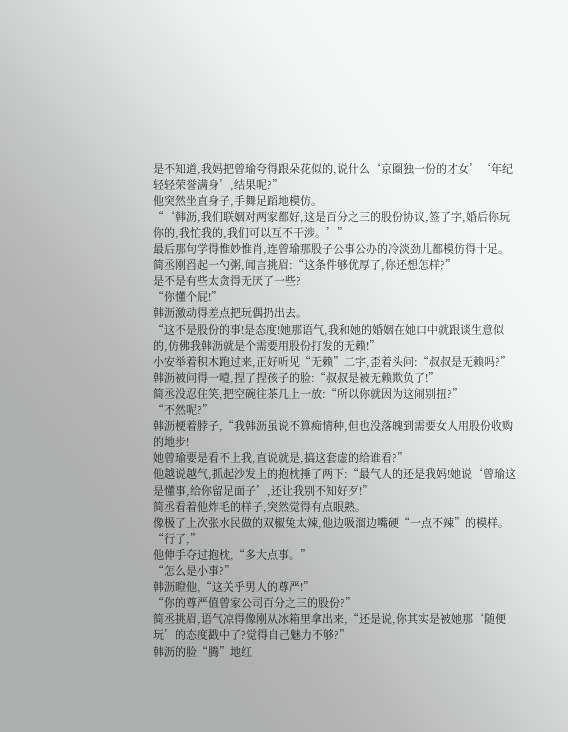是不知道,我妈把曾瑜夸得跟朵花似的,说什么‘京圈独一份的才女’‘年纪轻轻荣誉满身’,结果呢?”
他突然坐直身子,手舞足蹈地模仿。
“‘韩沥,我们联姻对两家都好,这是百分之三的股份协议,签了字,婚后你玩你的,我忙我的,我们可以互不干涉。’”
最后那句学得惟妙惟肖,连曾瑜那股子公事公办的冷淡劲儿都模仿得十足。
简丞刚舀起一勺粥,闻言挑眉:“这条件够优厚了,你还想怎样?”
是不是有些太贪得无厌了一些?
“你懂个屁!”
韩沥激动得差点把玩偶扔出去。
“这不是股份的事!是态度!她那语气,我和她的婚姻在她口中就跟谈生意似的,仿佛我韩沥就是个需要用股份打发的无赖!”
小安举着积木跑过来,正好听见“无赖”二字,歪着头问:“叔叔是无赖吗?”
韩沥被问得一噎,捏了捏孩子的脸:“叔叔是被无赖欺负了!”
简丞没忍住笑,把空碗往茶几上一放:“所以你就因为这闹别扭?”
“不然呢?”
韩沥梗着脖子,“我韩沥虽说不算痴情种,但也没落魄到需要女人用股份收购的地步!
她曾瑜要是看不上我,直说就是,搞这套虚的给谁看?”
他越说越气,抓起沙发上的抱枕捶了两下:“最气人的还是我妈!她说‘曾瑜这是懂事,给你留足面子’,还让我别不知好歹!”
简丞看着他炸毛的样子,突然觉得有点眼熟。
像极了上次张水民做的双椒兔太辣,他边吸溜边嘴硬“一点不辣”的模样。
“行了,”
他伸手夺过抱枕,“多大点事。”
“怎么是小事?”
韩沥瞪他,“这关乎男人的尊严!”
“你的尊严值曾家公司百分之三的股份?”
简丞挑眉,语气凉得像刚从冰箱里拿出来,“还是说,你其实是被她那‘随便玩’的态度戳中了?觉得自己魅力不够?”
韩沥的脸“腾”地红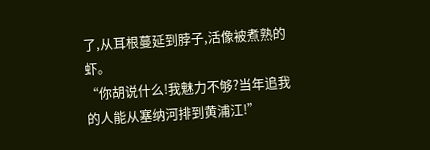了,从耳根蔓延到脖子,活像被煮熟的虾。
“你胡说什么!我魅力不够?当年追我的人能从塞纳河排到黄浦江!”